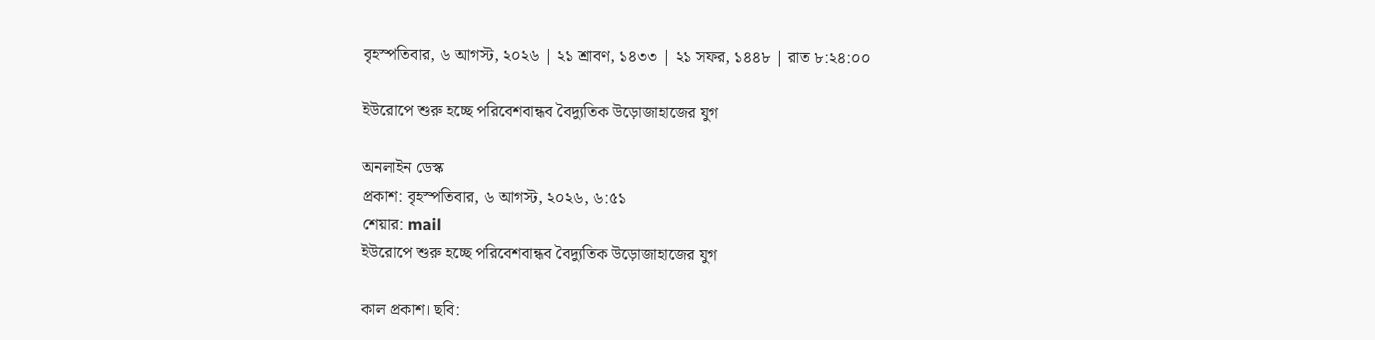বৃহস্পতিবার, ৬ আগস্ট, ২০২৬ | ২১ শ্রাবণ, ১৪৩৩ | ২১ সফর, ১৪৪৮ | রাত ৮:২৪:০০

ইউরোপে শুরু হচ্ছে পরিবেশবান্ধব বৈদ্যুতিক উড়োজাহাজের যুগ

অনলাইন ডেস্ক
প্রকাশ: বৃহস্পতিবার, ৬ আগস্ট, ২০২৬, ৬:৫১
শেয়ার: mail
ইউরোপে শুরু হচ্ছে পরিবেশবান্ধব বৈদ্যুতিক উড়োজাহাজের যুগ

কাল প্রকাশ। ছবি: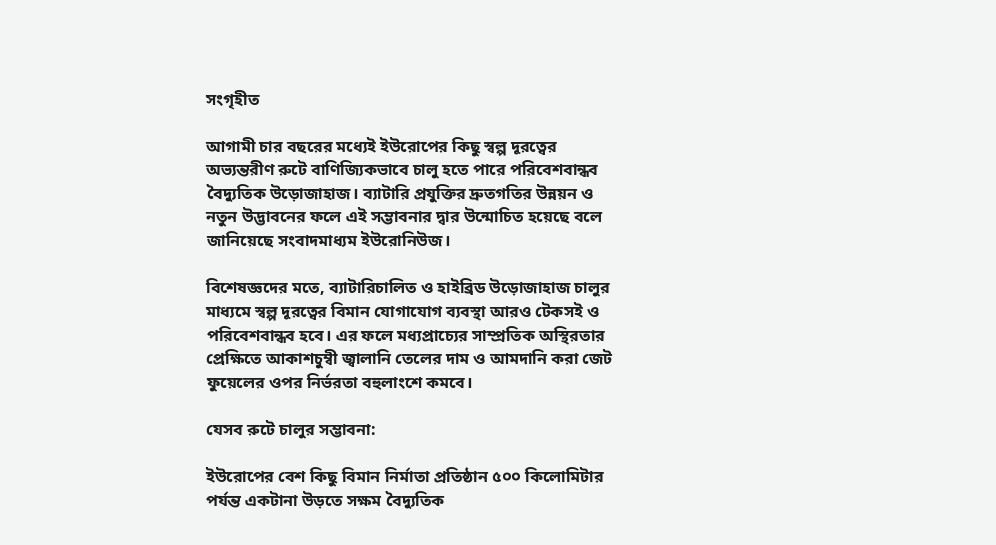সংগৃহীত

আগামী চার বছরের মধ্যেই ইউরোপের কিছু স্বল্প দূরত্বের অভ্যন্তরীণ রুটে বাণিজ্যিকভাবে চালু হতে পারে পরিবেশবান্ধব বৈদ্যুতিক উড়োজাহাজ। ব্যাটারি প্রযুক্তির দ্রুতগতির উন্নয়ন ও নতুন উদ্ভাবনের ফলে এই সম্ভাবনার দ্বার উন্মোচিত হয়েছে বলে জানিয়েছে সংবাদমাধ্যম ইউরোনিউজ।

বিশেষজ্ঞদের মতে, ব্যাটারিচালিত ও হাইব্রিড উড়োজাহাজ চালুর মাধ্যমে স্বল্প দূরত্বের বিমান যোগাযোগ ব্যবস্থা আরও টেকসই ও পরিবেশবান্ধব হবে। এর ফলে মধ্যপ্রাচ্যের সাম্প্রতিক অস্থিরতার প্রেক্ষিতে আকাশচুম্বী জ্বালানি তেলের দাম ও আমদানি করা জেট ফুয়েলের ওপর নির্ভরতা বহুলাংশে কমবে।

যেসব রুটে চালুর সম্ভাবনা:

ইউরোপের বেশ কিছু বিমান নির্মাতা প্রতিষ্ঠান ৫০০ কিলোমিটার পর্যন্ত একটানা উড়তে সক্ষম বৈদ্যুতিক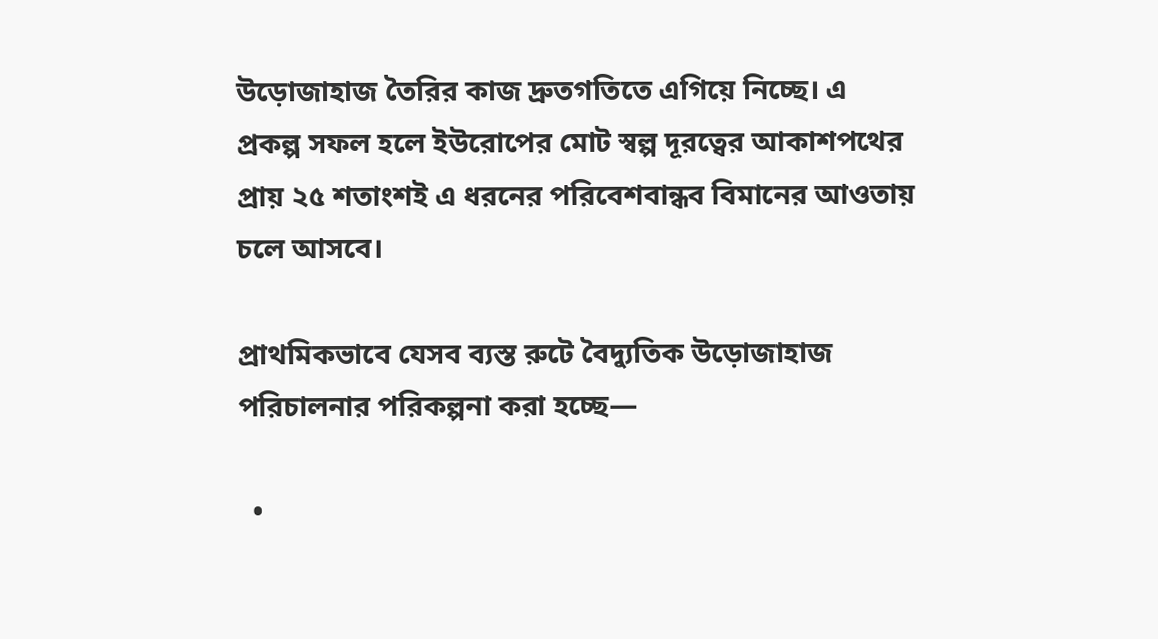উড়োজাহাজ তৈরির কাজ দ্রুতগতিতে এগিয়ে নিচ্ছে। এ প্রকল্প সফল হলে ইউরোপের মোট স্বল্প দূরত্বের আকাশপথের প্রায় ২৫ শতাংশই এ ধরনের পরিবেশবান্ধব বিমানের আওতায় চলে আসবে।

প্রাথমিকভাবে যেসব ব্যস্ত রুটে বৈদ্যুতিক উড়োজাহাজ পরিচালনার পরিকল্পনা করা হচ্ছে—

  •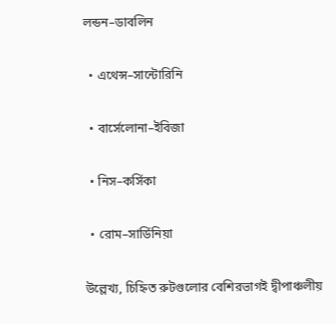লন্ডন–ডাবলিন

  • এথেন্স–সান্টোরিনি

  • বার্সেলোনা–ইবিজা

  • নিস–কর্সিকা

  • রোম–সার্ডিনিয়া

উল্লেখ্য, চিহ্নিত রুটগুলোর বেশিরভাগই দ্বীপাঞ্চলীয়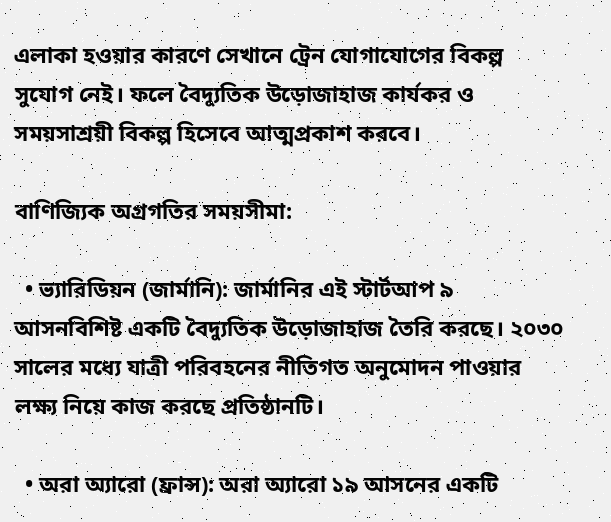এলাকা হওয়ার কারণে সেখানে ট্রেন যোগাযোগের বিকল্প সুযোগ নেই। ফলে বৈদ্যুতিক উড়োজাহাজ কার্যকর ও সময়সাশ্রয়ী বিকল্প হিসেবে আত্মপ্রকাশ করবে।

বাণিজ্যিক অগ্রগতির সময়সীমা:

  • ভ্যারিডিয়ন (জার্মানি): জার্মানির এই স্টার্টআপ ৯ আসনবিশিষ্ট একটি বৈদ্যুতিক উড়োজাহাজ তৈরি করছে। ২০৩০ সালের মধ্যে যাত্রী পরিবহনের নীতিগত অনুমোদন পাওয়ার লক্ষ্য নিয়ে কাজ করছে প্রতিষ্ঠানটি।

  • অরা অ্যারো (ফ্রান্স): অরা অ্যারো ১৯ আসনের একটি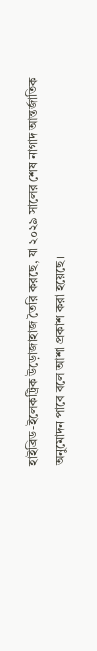হাইব্রিড-ইলেকট্রিক উড়োজাহাজ তৈরি করছে, যা ২০২৯ সালের শেষ নাগাদ আন্তর্জাতিক অনুমোদন পাবে বলে আশা প্রকাশ করা হয়েছে।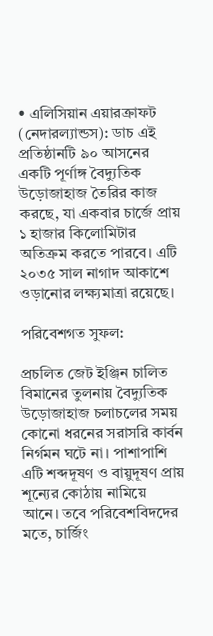• এলিসিয়ান এয়ারক্রাফট (নেদারল্যান্ডস): ডাচ এই প্রতিষ্ঠানটি ৯০ আসনের একটি পূর্ণাঙ্গ বৈদ্যুতিক উড়োজাহাজ তৈরির কাজ করছে, যা একবার চার্জে প্রায় ১ হাজার কিলোমিটার অতিক্রম করতে পারবে। এটি ২০৩৫ সাল নাগাদ আকাশে ওড়ানোর লক্ষ্যমাত্রা রয়েছে।

পরিবেশগত সুফল:

প্রচলিত জেট ইঞ্জিন চালিত বিমানের তুলনায় বৈদ্যুতিক উড়োজাহাজ চলাচলের সময় কোনো ধরনের সরাসরি কার্বন নির্গমন ঘটে না। পাশাপাশি এটি শব্দদূষণ ও বায়ুদূষণ প্রায় শূন্যের কোঠায় নামিয়ে আনে। তবে পরিবেশবিদদের মতে, চার্জিং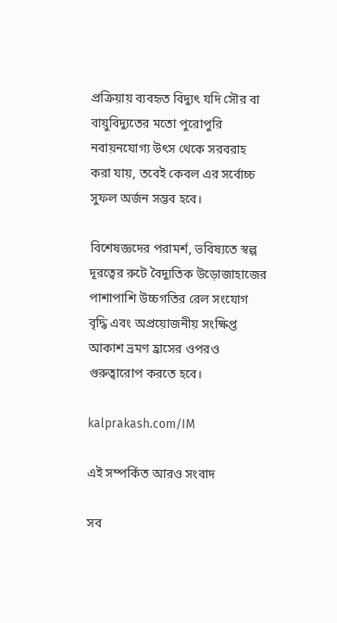প্রক্রিয়ায় ব্যবহৃত বিদ্যুৎ যদি সৌর বা বায়ুবিদ্যুতের মতো পুরোপুরি নবায়নযোগ্য উৎস থেকে সরবরাহ করা যায়, তবেই কেবল এর সর্বোচ্চ সুফল অর্জন সম্ভব হবে।

বিশেষজ্ঞদের পরামর্শ, ভবিষ্যতে স্বল্প দূরত্বের রুটে বৈদ্যুতিক উড়োজাহাজের পাশাপাশি উচ্চগতির রেল সংযোগ বৃদ্ধি এবং অপ্রয়োজনীয় সংক্ষিপ্ত আকাশ ভ্রমণ হ্রাসের ওপরও গুরুত্বারোপ করতে হবে।

kalprakash.com/IM

এই সম্পর্কিত আরও সংবাদ

সব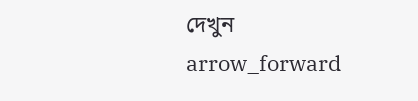দেখুন arrow_forward